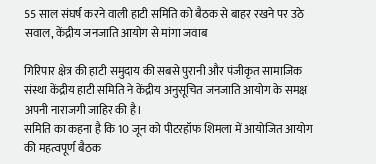55 साल संघर्ष करने वाली हाटी समिति को बैठक से बाहर रखने पर उठे सवाल, केंद्रीय जनजाति आयोग से मांगा जवाब

गिरिपार क्षेत्र की हाटी समुदाय की सबसे पुरानी और पंजीकृत सामाजिक संस्था केंद्रीय हाटी समिति ने केंद्रीय अनुसूचित जनजाति आयोग के समक्ष अपनी नाराजगी जाहिर की है।
समिति का कहना है कि 10 जून को पीटरहॉफ शिमला में आयोजित आयोग की महत्वपूर्ण बैठक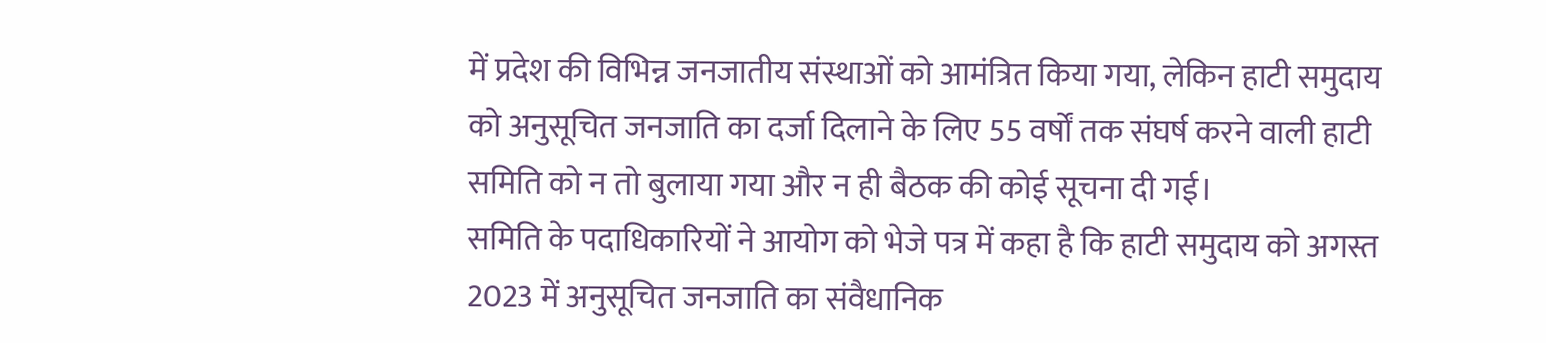में प्रदेश की विभिन्न जनजातीय संस्थाओं को आमंत्रित किया गया, लेकिन हाटी समुदाय को अनुसूचित जनजाति का दर्जा दिलाने के लिए 55 वर्षों तक संघर्ष करने वाली हाटी समिति को न तो बुलाया गया और न ही बैठक की कोई सूचना दी गई।
समिति के पदाधिकारियों ने आयोग को भेजे पत्र में कहा है कि हाटी समुदाय को अगस्त 2023 में अनुसूचित जनजाति का संवैधानिक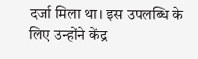दर्जा मिला था। इस उपलब्धि के लिए उन्होंने केंद्र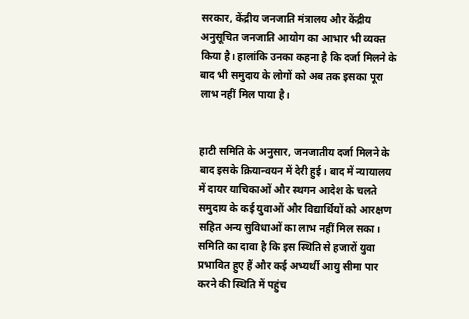सरकार, केंद्रीय जनजाति मंत्रालय और केंद्रीय अनुसूचित जनजाति आयोग का आभार भी व्यक्त किया है। हालांकि उनका कहना है कि दर्जा मिलने के बाद भी समुदाय के लोगों को अब तक इसका पूरा लाभ नहीं मिल पाया है।


हाटी समिति के अनुसार, जनजातीय दर्जा मिलने के बाद इसके क्रियान्वयन में देरी हुई। बाद में न्यायालय में दायर याचिकाओं और स्थगन आदेश के चलते समुदाय के कई युवाओं और विद्यार्थियों को आरक्षण सहित अन्य सुविधाओं का लाभ नहीं मिल सका। समिति का दावा है कि इस स्थिति से हजारों युवा प्रभावित हुए हैं और कई अभ्यर्थी आयु सीमा पार करने की स्थिति में पहुंच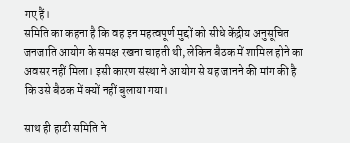गए हैं।
समिति का कहना है कि वह इन महत्वपूर्ण मुद्दों को सीधे केंद्रीय अनुसूचित जनजाति आयोग के समक्ष रखना चाहती थी, लेकिन बैठक में शामिल होने का अवसर नहीं मिला। इसी कारण संस्था ने आयोग से यह जानने की मांग की है कि उसे बैठक में क्यों नहीं बुलाया गया।

साथ ही हाटी समिति ने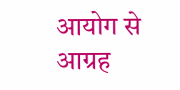आयोग से आग्रह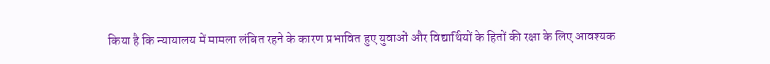किया है कि न्यायालय में मामला लंबित रहने के कारण प्रभावित हुए युवाओं और विद्यार्थियों के हितों की रक्षा के लिए आवश्यक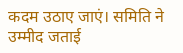कदम उठाए जाएं। समिति ने उम्मीद जताई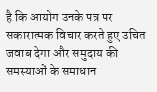है कि आयोग उनके पत्र पर सकारात्मक विचार करते हुए उचित जवाब देगा और समुदाय की समस्याओं के समाधान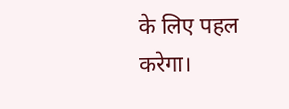के लिए पहल करेगा।